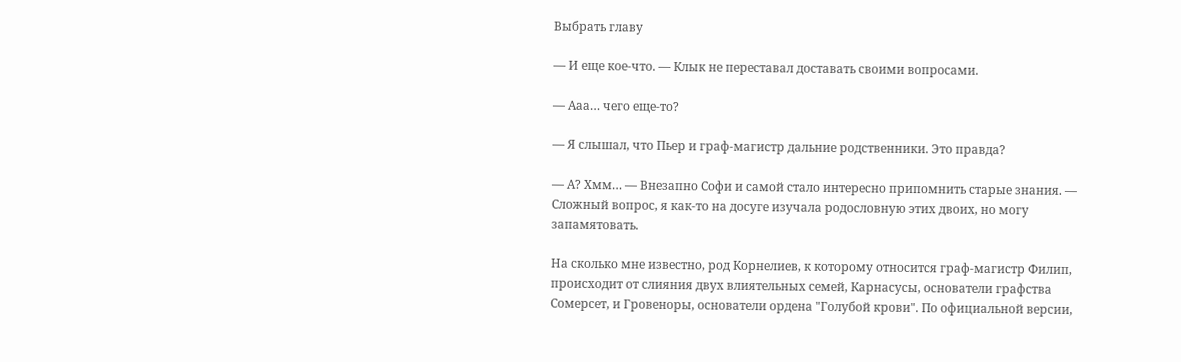Выбрать главу

— И еще кое-что. — Клык не переставал доставать своими вопросами.

— Ааа… чего еще-то?

— Я слышал, что Пьер и граф-магистр дальние родственники. Это правда?

— А? Хмм… — Внезапно Софи и самой стало интересно припомнить старые знания. — Сложный вопрос, я как-то на досуге изучала родословную этих двоих, но могу запамятовать.

На сколько мне известно, род Корнелиев, к которому относится граф-магистр Филип, происходит от слияния двух влиятельных семей, Карнасусы, основатели графства Сомерсет, и Гровеноры, основатели ордена "Голубой крови". По официальной версии,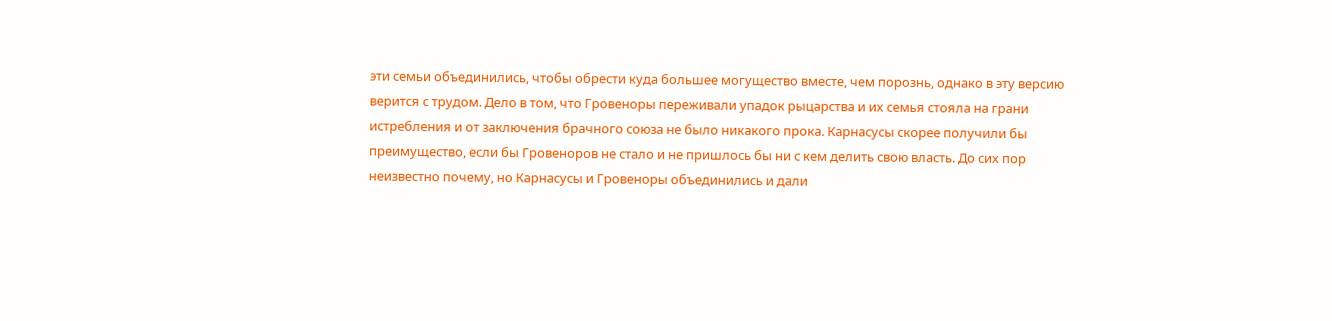эти семьи объединились, чтобы обрести куда большее могущество вместе, чем порознь, однако в эту версию верится с трудом. Дело в том, что Гровеноры переживали упадок рыцарства и их семья стояла на грани истребления и от заключения брачного союза не было никакого прока. Карнасусы скорее получили бы преимущество, если бы Гровеноров не стало и не пришлось бы ни с кем делить свою власть. До сих пор неизвестно почему, но Карнасусы и Гровеноры объединились и дали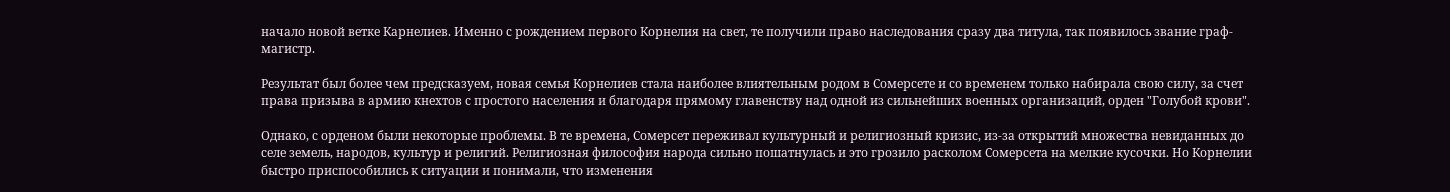начало новой ветке Карнелиев. Именно с рождением первого Корнелия на свет, те получили право наследования сразу два титула, так появилось звание граф-магистр.

Результат был более чем предсказуем, новая семья Корнелиев стала наиболее влиятельным родом в Сомерсете и со временем только набирала свою силу, за счет права призыва в армию кнехтов с простого населения и благодаря прямому главенству над одной из сильнейших военных организаций, орден "Голубой крови".

Однако, с орденом были некоторые проблемы. В те времена, Сомерсет переживал культурный и религиозный кризис, из-за открытий множества невиданных до селе земель, народов, культур и религий. Религиозная философия народа сильно пошатнулась и это грозило расколом Сомерсета на мелкие кусочки. Но Корнелии быстро приспособились к ситуации и понимали, что изменения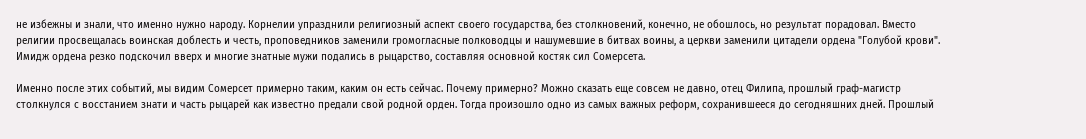не избежны и знали, что именно нужно народу. Корнелии упразднили религиозный аспект своего государства, без столкновений, конечно, не обошлось, но результат порадовал. Вместо религии просвещалась воинская доблесть и честь, проповедников заменили громогласные полководцы и нашумевшие в битвах воины, а церкви заменили цитадели ордена "Голубой крови". Имидж ордена резко подскочил вверх и многие знатные мужи подались в рыцарство, составляя основной костяк сил Сомерсета.

Именно после этих событий, мы видим Сомерсет примерно таким, каким он есть сейчас. Почему примерно? Можно сказать еще совсем не давно, отец Филипа, прошлый граф-магистр столкнулся с восстанием знати и часть рыцарей как известно предали свой родной орден. Тогда произошло одно из самых важных реформ, сохранившееся до сегодняшних дней. Прошлый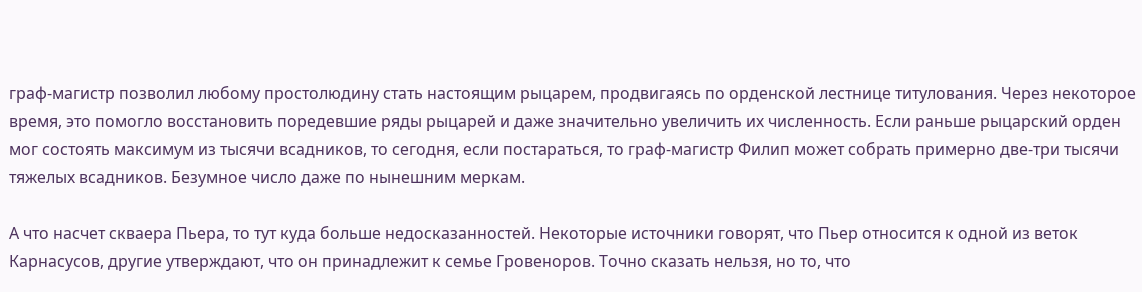граф-магистр позволил любому простолюдину стать настоящим рыцарем, продвигаясь по орденской лестнице титулования. Через некоторое время, это помогло восстановить поредевшие ряды рыцарей и даже значительно увеличить их численность. Если раньше рыцарский орден мог состоять максимум из тысячи всадников, то сегодня, если постараться, то граф-магистр Филип может собрать примерно две-три тысячи тяжелых всадников. Безумное число даже по нынешним меркам.

А что насчет скваера Пьера, то тут куда больше недосказанностей. Некоторые источники говорят, что Пьер относится к одной из веток Карнасусов, другие утверждают, что он принадлежит к семье Гровеноров. Точно сказать нельзя, но то, что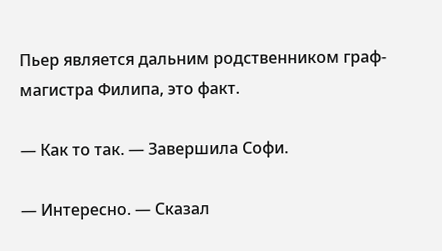Пьер является дальним родственником граф-магистра Филипа, это факт.

— Как то так. — Завершила Софи.

— Интересно. — Сказал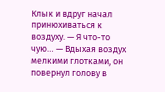Клык и вдруг начал принюхиваться к воздуху. — Я что-то чую… — Вдыхая воздух мелкими глотками, он повернул голову в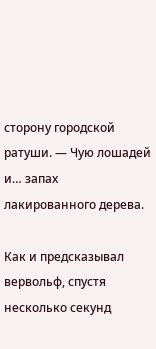сторону городской ратуши. — Чую лошадей и… запах лакированного дерева.

Как и предсказывал вервольф, спустя несколько секунд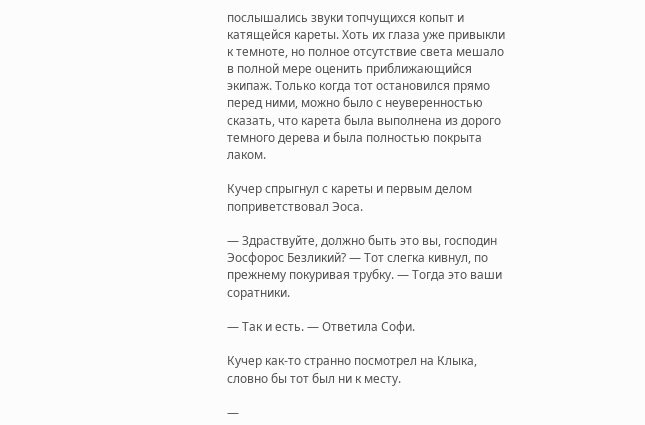послышались звуки топчущихся копыт и катящейся кареты. Хоть их глаза уже привыкли к темноте, но полное отсутствие света мешало в полной мере оценить приближающийся экипаж. Только когда тот остановился прямо перед ними, можно было с неуверенностью сказать, что карета была выполнена из дорого темного дерева и была полностью покрыта лаком.

Кучер спрыгнул с кареты и первым делом поприветствовал Эоса.

— Здраствуйте, должно быть это вы, господин Эосфорос Безликий? — Тот слегка кивнул, по прежнему покуривая трубку. — Тогда это ваши соратники.

— Так и есть. — Ответила Софи.

Кучер как-то странно посмотрел на Клыка, словно бы тот был ни к месту.

—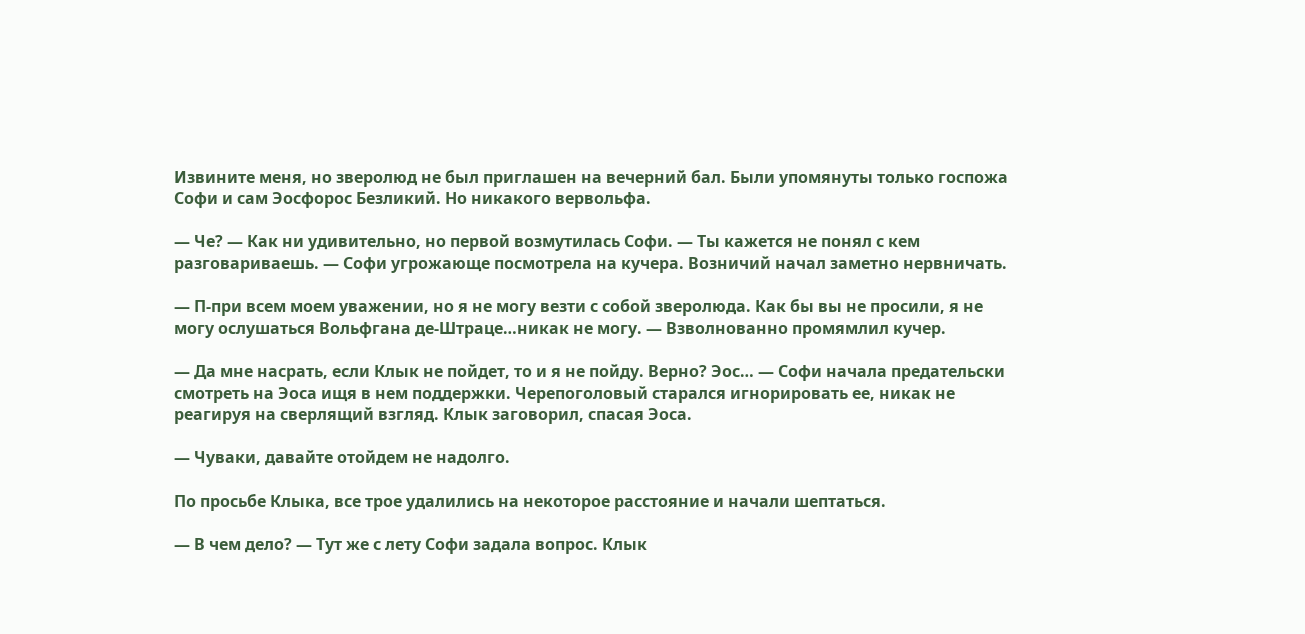Извините меня, но зверолюд не был приглашен на вечерний бал. Были упомянуты только госпожа Софи и сам Эосфорос Безликий. Но никакого вервольфа.

— Че? — Как ни удивительно, но первой возмутилась Софи. — Ты кажется не понял с кем разговариваешь. — Софи угрожающе посмотрела на кучера. Возничий начал заметно нервничать.

— П-при всем моем уважении, но я не могу везти с собой зверолюда. Как бы вы не просили, я не могу ослушаться Вольфгана де-Штраце…никак не могу. — Взволнованно промямлил кучер.

— Да мне насрать, если Клык не пойдет, то и я не пойду. Верно? Эос… — Софи начала предательски смотреть на Эоса ищя в нем поддержки. Черепоголовый старался игнорировать ее, никак не реагируя на сверлящий взгляд. Клык заговорил, спасая Эоса.

— Чуваки, давайте отойдем не надолго.

По просьбе Клыка, все трое удалились на некоторое расстояние и начали шептаться.

— В чем дело? — Тут же с лету Софи задала вопрос. Клык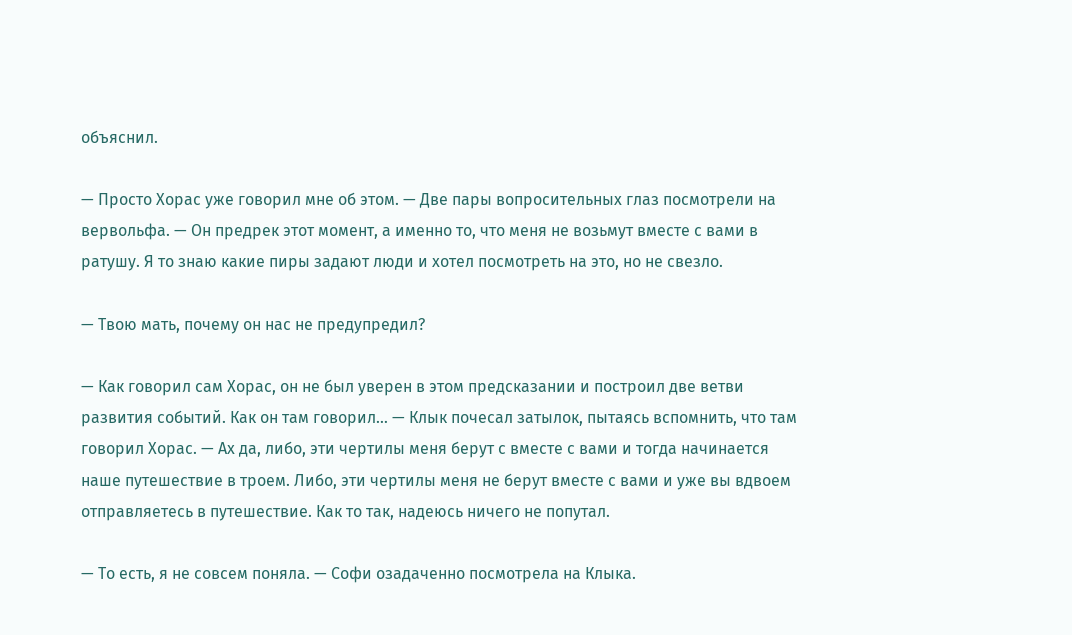объяснил.

— Просто Хорас уже говорил мне об этом. — Две пары вопросительных глаз посмотрели на вервольфа. — Он предрек этот момент, а именно то, что меня не возьмут вместе с вами в ратушу. Я то знаю какие пиры задают люди и хотел посмотреть на это, но не свезло.

— Твою мать, почему он нас не предупредил?

— Как говорил сам Хорас, он не был уверен в этом предсказании и построил две ветви развития событий. Как он там говорил… — Клык почесал затылок, пытаясь вспомнить, что там говорил Хорас. — Ах да, либо, эти чертилы меня берут с вместе с вами и тогда начинается наше путешествие в троем. Либо, эти чертилы меня не берут вместе с вами и уже вы вдвоем отправляетесь в путешествие. Как то так, надеюсь ничего не попутал.

— То есть, я не совсем поняла. — Софи озадаченно посмотрела на Клыка.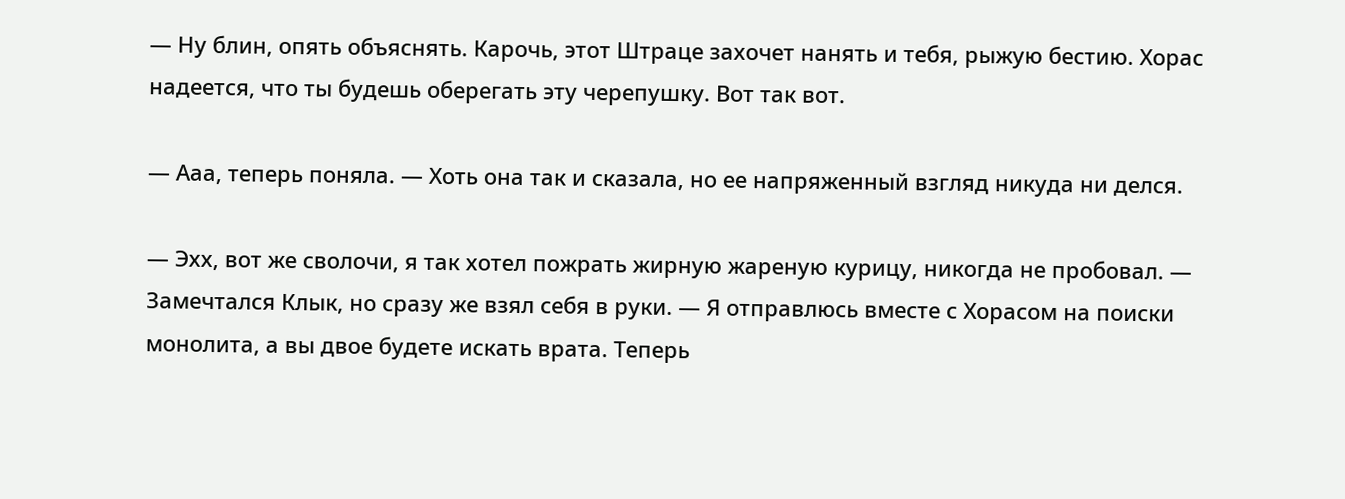— Ну блин, опять объяснять. Карочь, этот Штраце захочет нанять и тебя, рыжую бестию. Хорас надеется, что ты будешь оберегать эту черепушку. Вот так вот.

— Ааа, теперь поняла. — Хоть она так и сказала, но ее напряженный взгляд никуда ни делся.

— Эхх, вот же сволочи, я так хотел пожрать жирную жареную курицу, никогда не пробовал. — Замечтался Клык, но сразу же взял себя в руки. — Я отправлюсь вместе с Хорасом на поиски монолита, а вы двое будете искать врата. Теперь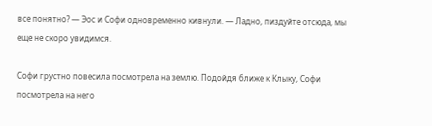все понятно? — Эос и Софи одновременно кивнули. — Ладно, пиздуйте отсюда, мы еще не скоро увидимся.

Софи грустно повесила посмотрела на землю. Подойдя ближе к Клыку, Софи посмотрела на него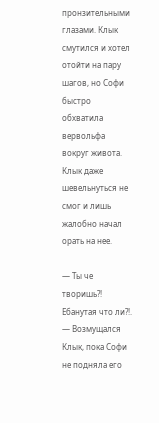пронзительными глазами. Клык смутился и хотел отойти на пару шагов, но Софи быстро обхватила вервольфа вокруг живота. Клык даже шевельнуться не смог и лишь жалобно начал орать на нее.

— Ты че творишь?! Ебанутая что ли?!. — Возмущался Клык, пока Софи не подняла его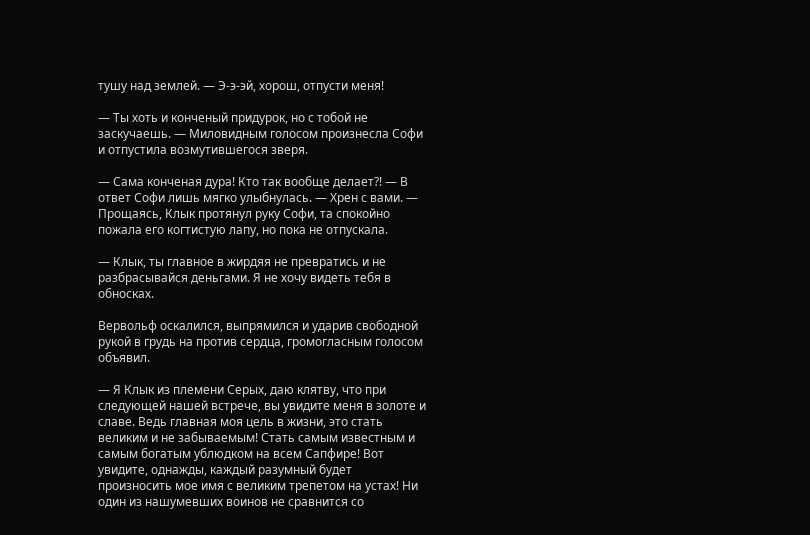тушу над землей. — Э-э-эй, хорош, отпусти меня!

— Ты хоть и конченый придурок, но с тобой не заскучаешь. — Миловидным голосом произнесла Софи и отпустила возмутившегося зверя.

— Сама конченая дура! Кто так вообще делает?! — В ответ Софи лишь мягко улыбнулась. — Хрен с вами. — Прощаясь, Клык протянул руку Софи, та спокойно пожала его когтистую лапу, но пока не отпускала.

— Клык, ты главное в жирдяя не превратись и не разбрасывайся деньгами. Я не хочу видеть тебя в обносках.

Вервольф оскалился, выпрямился и ударив свободной рукой в грудь на против сердца, громогласным голосом объявил.

— Я Клык из племени Серых, даю клятву, что при следующей нашей встрече, вы увидите меня в золоте и славе. Ведь главная моя цель в жизни, это стать великим и не забываемым! Стать самым известным и самым богатым ублюдком на всем Сапфире! Вот увидите, однажды, каждый разумный будет произносить мое имя с великим трепетом на устах! Ни один из нашумевших воинов не сравнится со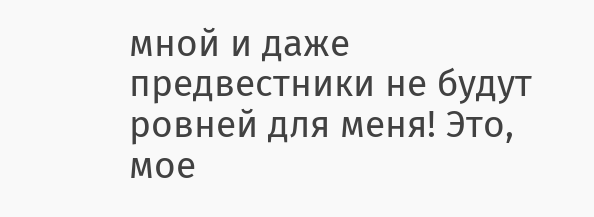мной и даже предвестники не будут ровней для меня! Это, мое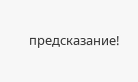предсказание!